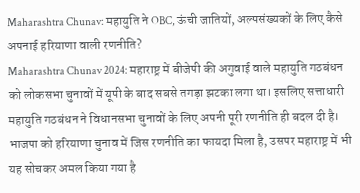Maharashtra Chunav: महायुति ने OBC, ऊंची जातियों, अल्पसंख्यकों के लिए कैसे अपनाई हरियाणा वाली रणनीति?
Maharashtra Chunav 2024: महाराष्ट्र में बीजेपी की अगुवाई वाले महायुति गठबंधन को लोकसभा चुनावों में यूपी के बाद सबसे तगड़ा झटका लगा था। इसलिए सत्ताधारी महायुति गठबंधन ने विधानसभा चुनावों के लिए अपनी पूरी रणनीति ही बदल दी है। भाजपा को हरियाणा चुनाव में जिस रणनीति का फायदा मिला है, उसपर महाराष्ट्र में भी यह सोचकर अमल किया गया है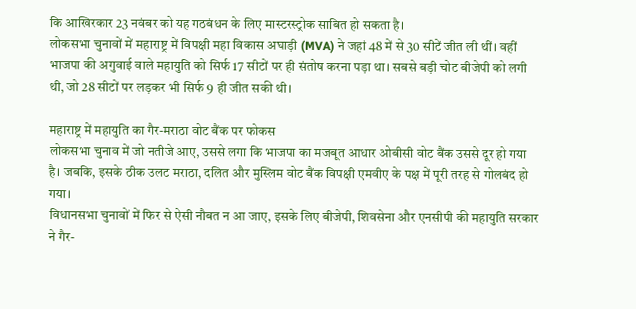कि आखिरकार 23 नवंबर को यह गठबंधन के लिए मास्टरस्ट्रोक साबित हो सकता है।
लोकसभा चुनावों में महाराष्ट्र में विपक्षी महा विकास अघाड़ी (MVA) ने जहां 48 में से 30 सीटें जीत ली थीं। वहीं भाजपा की अगुवाई वाले महायुति को सिर्फ 17 सीटों पर ही संतोष करना पड़ा था। सबसे बड़ी चोट बीजेपी को लगी थी, जो 28 सीटों पर लड़कर भी सिर्फ 9 ही जीत सकी थी।

महाराष्ट्र में महायुति का गैर-मराठा वोट बैंक पर फोकस
लोकसभा चुनाव में जो नतीजे आए, उससे लगा कि भाजपा का मजबूत आधार ओबीसी वोट बैंक उससे दूर हो गया है। जबकि, इसके ठीक उलट मराठा, दलित और मुस्लिम वोट बैंक विपक्षी एमवीए के पक्ष में पूरी तरह से गोलबंद हो गया।
विधानसभा चुनावों में फिर से ऐसी नौबत न आ जाए, इसके लिए बीजेपी, शिवसेना और एनसीपी की महायुति सरकार ने गैर-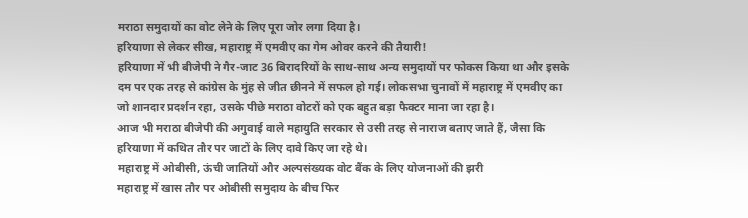मराठा समुदायों का वोट लेने के लिए पूरा जोर लगा दिया है।
हरियाणा से लेकर सीख, महाराष्ट्र में एमवीए का गेम ओवर करने की तैयारी!
हरियाणा में भी बीजेपी ने गैर-जाट 36 बिरादरियों के साथ-साथ अन्य समुदायों पर फोकस किया था और इसके दम पर एक तरह से कांग्रेस के मुंह से जीत छीनने में सफल हो गई। लोकसभा चुनावों में महाराष्ट्र में एमवीए का जो शानदार प्रदर्शन रहा, उसके पीछे मराठा वोटरों को एक बहुत बड़ा फैक्टर माना जा रहा है।
आज भी मराठा बीजेपी की अगुवाई वाले महायुति सरकार से उसी तरह से नाराज बताए जाते हैं, जैसा कि हरियाणा में कथित तौर पर जाटों के लिए दावे किए जा रहे थे।
महाराष्ट्र में ओबीसी, ऊंची जातियों और अल्पसंख्यक वोट बैंक के लिए योजनाओं की झरी
महाराष्ट्र में खास तौर पर ओबीसी समुदाय के बीच फिर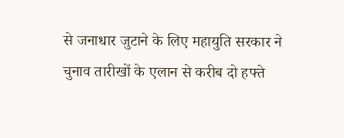से जनाधार जुटाने के लिए महायुति सरकार ने चुनाव तारीखों के एलान से करीब दो हफ्ते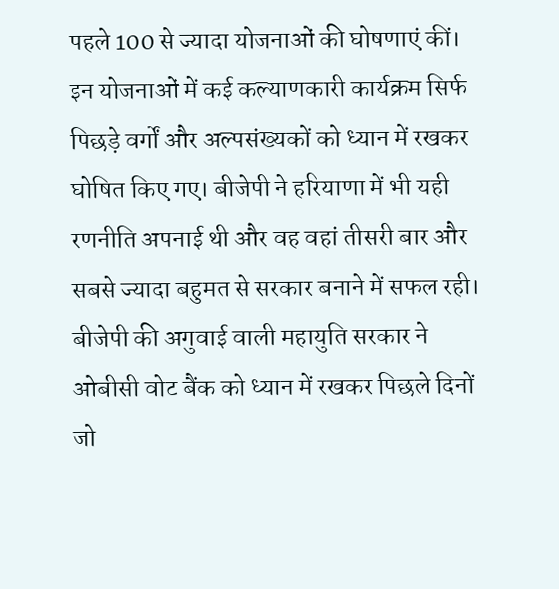पहले 100 से ज्यादा योजनाओं की घोषणाएं कीं।
इन योजनाओं में कई कल्याणकारी कार्यक्रम सिर्फ पिछड़े वर्गों और अल्पसंख्यकों को ध्यान में रखकर घोषित किए गए। बीजेपी ने हरियाणा में भी यही रणनीति अपनाई थी और वह वहां तीसरी बार और सबसे ज्यादा बहुमत से सरकार बनाने में सफल रही।
बीजेपी की अगुवाई वाली महायुति सरकार ने ओबीसी वोट बैंक को ध्यान में रखकर पिछले दिनों जो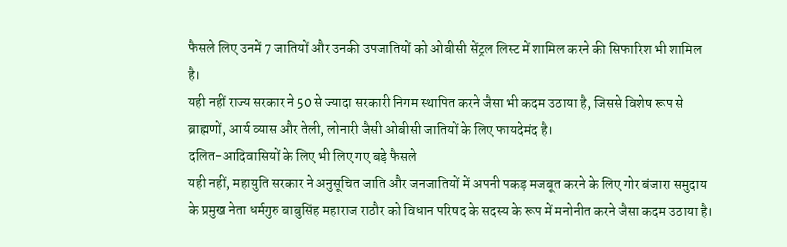फैसले लिए उनमें 7 जातियों और उनकी उपजातियों को ओबीसी सेंट्रल लिस्ट में शामिल करने की सिफारिश भी शामिल है।
यही नहीं राज्य सरकार ने 50 से ज्यादा सरकारी निगम स्थापित करने जैसा भी कदम उठाया है, जिससे विशेष रूप से ब्राह्मणों, आर्य व्यास और तेली, लोनारी जैसी ओबीसी जातियों के लिए फायदेमंद है।
दलित-आदिवासियों के लिए भी लिए गए बड़े फैसले
यही नहीं, महायुति सरकार ने अनुसूचित जाति और जनजातियों में अपनी पकड़ मजबूत करने के लिए गोर बंजारा समुदाय के प्रमुख नेता धर्मगुरु बाबुसिंह महाराज राठौर को विधान परिषद के सदस्य के रूप में मनोनीत करने जैसा कदम उठाया है।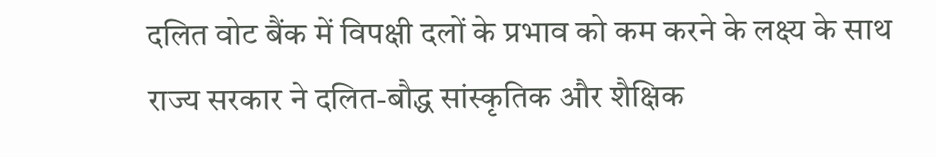दलित वोट बैंक में विपक्षी दलों के प्रभाव को कम करने के लक्ष्य के साथ राज्य सरकार ने दलित-बौद्ध सांस्कृतिक और शैक्षिक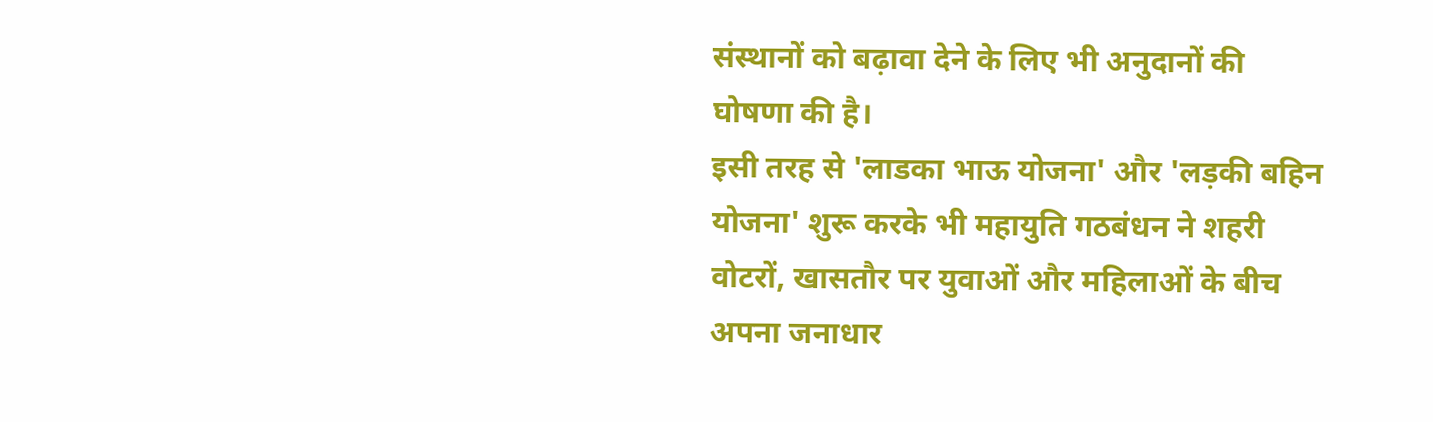संस्थानों को बढ़ावा देने के लिए भी अनुदानों की घोषणा की है।
इसी तरह से 'लाडका भाऊ योजना' और 'लड़की बहिन योजना' शुरू करके भी महायुति गठबंधन ने शहरी वोटरों, खासतौर पर युवाओं और महिलाओं के बीच अपना जनाधार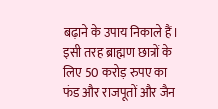बढ़ाने के उपाय निकाले हैं। इसी तरह ब्राह्मण छात्रों के लिए 50 करोड़ रुपए का फंड और राजपूतों और जैन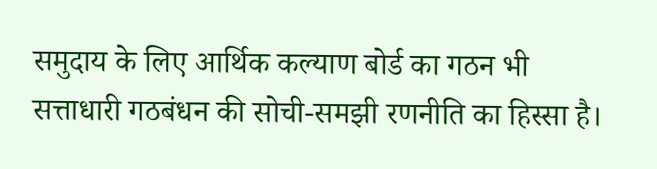समुदाय के लिए आर्थिक कल्याण बोर्ड का गठन भी सत्ताधारी गठबंधन की सोची-समझी रणनीति का हिस्सा है।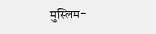मुस्लिम-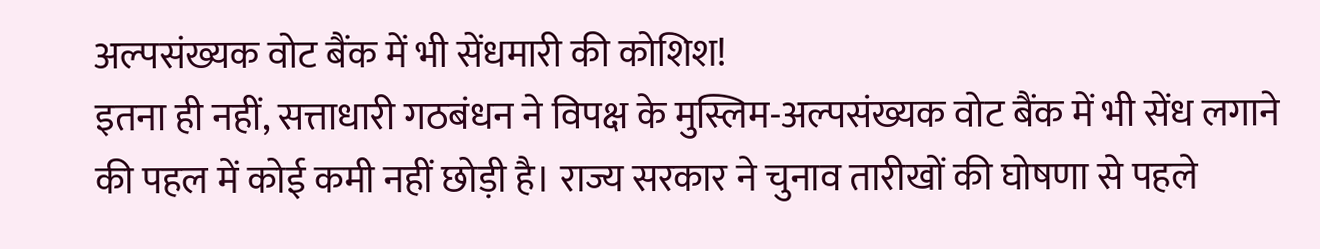अल्पसंख्यक वोट बैंक में भी सेंधमारी की कोशिश!
इतना ही नहीं, सत्ताधारी गठबंधन ने विपक्ष के मुस्लिम-अल्पसंख्यक वोट बैंक में भी सेंध लगाने की पहल में कोई कमी नहीं छोड़ी है। राज्य सरकार ने चुनाव तारीखों की घोषणा से पहले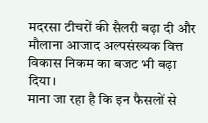मदरसा टीचरों की सैलरी बढ़ा दी और मौलाना आजाद अल्पसंख्यक वित्त विकास निकम का बजट भी बढ़ा दिया।
माना जा रहा है कि इन फैसलों से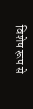विशेष रूप से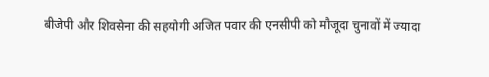बीजेपी और शिवसेना की सहयोगी अजित पवार की एनसीपी को मौजूदा चुनावों में ज्यादा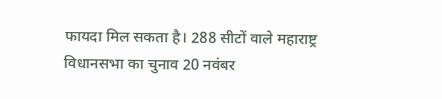फायदा मिल सकता है। 288 सीटों वाले महाराष्ट्र विधानसभा का चुनाव 20 नवंबर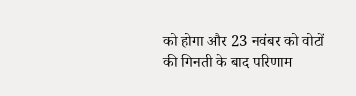को होगा और 23 नवंबर को वोटों की गिनती के बाद परिणाम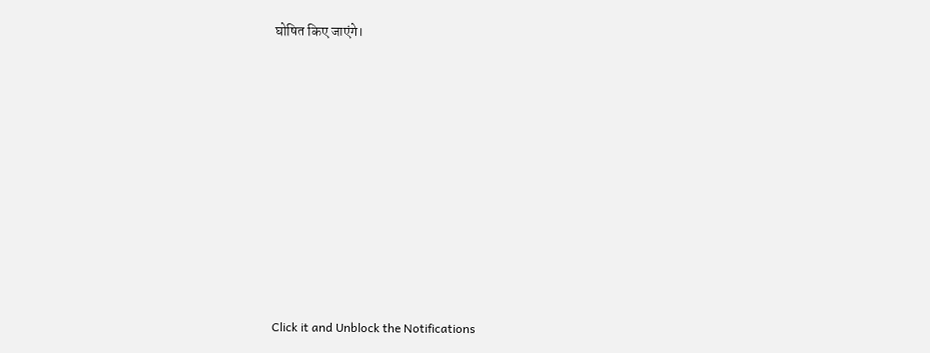घोषित किए जाएंगे।












Click it and Unblock the Notifications